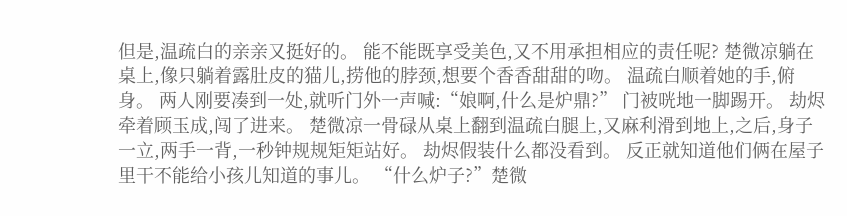但是,温疏白的亲亲又挺好的。 能不能既享受美色,又不用承担相应的责任呢? 楚微凉躺在桌上,像只躺着露肚皮的猫儿,捞他的脖颈,想要个香香甜甜的吻。 温疏白顺着她的手,俯身。 两人刚要凑到一处,就听门外一声喊:“娘啊,什么是炉鼎?” 门被咣地一脚踢开。 劫烬牵着顾玉成,闯了进来。 楚微凉一骨碌从桌上翻到温疏白腿上,又麻利滑到地上,之后,身子一立,两手一背,一秒钟规规矩矩站好。 劫烬假装什么都没看到。 反正就知道他们俩在屋子里干不能给小孩儿知道的事儿。 “什么炉子?”楚微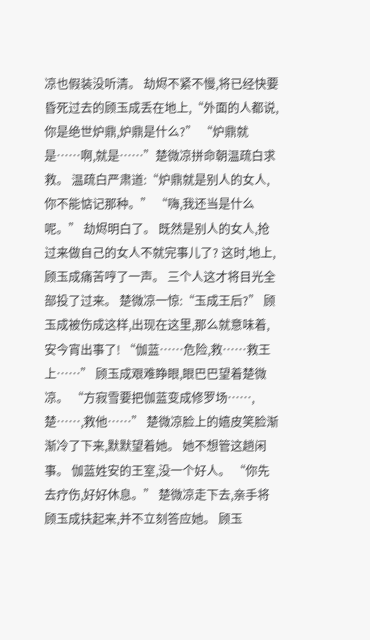凉也假装没听清。 劫烬不紧不慢,将已经快要昏死过去的顾玉成丢在地上,“外面的人都说,你是绝世炉鼎,炉鼎是什么?” “炉鼎就是……啊,就是……”楚微凉拼命朝温疏白求救。 温疏白严肃道:“炉鼎就是别人的女人,你不能惦记那种。” “嗨,我还当是什么呢。” 劫烬明白了。 既然是别人的女人,抢过来做自己的女人不就完事儿了? 这时,地上,顾玉成痛苦哼了一声。 三个人这才将目光全部投了过来。 楚微凉一惊:“玉成王后?” 顾玉成被伤成这样,出现在这里,那么就意味着,安今宵出事了! “伽蓝……危险,救……救王上……” 顾玉成艰难睁眼,眼巴巴望着楚微凉。 “方寂雪要把伽蓝变成修罗场……,楚……,救他……” 楚微凉脸上的嬉皮笑脸渐渐冷了下来,默默望着她。 她不想管这趟闲事。 伽蓝姓安的王室,没一个好人。 “你先去疗伤,好好休息。” 楚微凉走下去,亲手将顾玉成扶起来,并不立刻答应她。 顾玉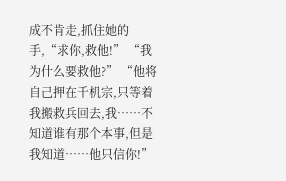成不肯走,抓住她的手,“求你,救他!” “我为什么要救他?” “他将自己押在千机宗,只等着我搬救兵回去,我……不知道谁有那个本事,但是我知道……他只信你!”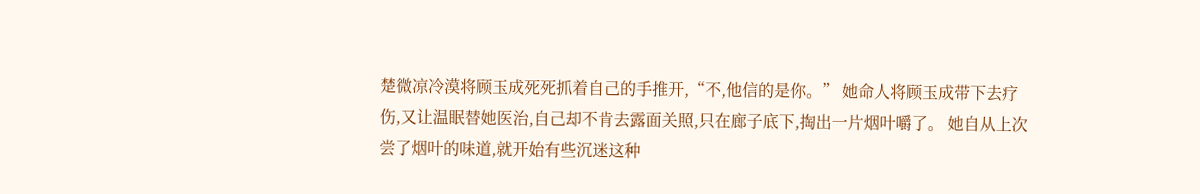楚微凉冷漠将顾玉成死死抓着自己的手推开,“不,他信的是你。” 她命人将顾玉成带下去疗伤,又让温眠替她医治,自己却不肯去露面关照,只在廊子底下,掏出一片烟叶嚼了。 她自从上次尝了烟叶的味道,就开始有些沉迷这种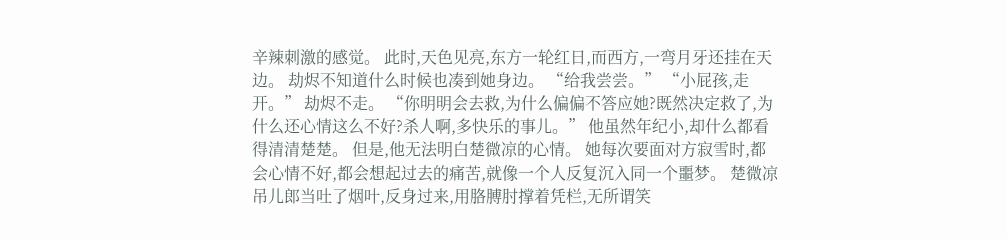辛辣刺激的感觉。 此时,天色见亮,东方一轮红日,而西方,一弯月牙还挂在天边。 劫烬不知道什么时候也凑到她身边。 “给我尝尝。” “小屁孩,走开。” 劫烬不走。 “你明明会去救,为什么偏偏不答应她?既然决定救了,为什么还心情这么不好?杀人啊,多快乐的事儿。” 他虽然年纪小,却什么都看得清清楚楚。 但是,他无法明白楚微凉的心情。 她每次要面对方寂雪时,都会心情不好,都会想起过去的痛苦,就像一个人反复沉入同一个噩梦。 楚微凉吊儿郎当吐了烟叶,反身过来,用胳膊肘撑着凭栏,无所谓笑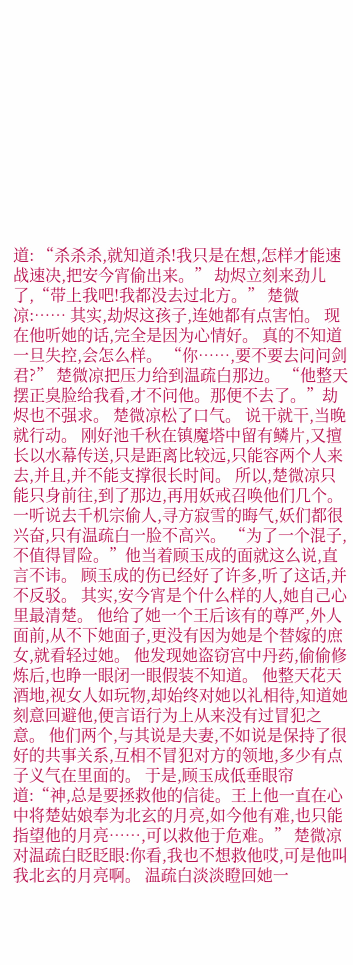道: “杀杀杀,就知道杀!我只是在想,怎样才能速战速决,把安今宵偷出来。” 劫烬立刻来劲儿了,“带上我吧!我都没去过北方。” 楚微凉:…… 其实,劫烬这孩子,连她都有点害怕。 现在他听她的话,完全是因为心情好。 真的不知道一旦失控,会怎么样。 “你……,要不要去问问剑君?” 楚微凉把压力给到温疏白那边。 “他整天摆正臭脸给我看,才不问他。那便不去了。”劫烬也不强求。 楚微凉松了口气。 说干就干,当晚就行动。 刚好池千秋在镇魔塔中留有鳞片,又擅长以水幕传送,只是距离比较远,只能容两个人来去,并且,并不能支撑很长时间。 所以,楚微凉只能只身前往,到了那边,再用妖戒召唤他们几个。 一听说去千机宗偷人,寻方寂雪的晦气,妖们都很兴奋,只有温疏白一脸不高兴。 “为了一个混子,不值得冒险。”他当着顾玉成的面就这么说,直言不讳。 顾玉成的伤已经好了许多,听了这话,并不反驳。 其实,安今宵是个什么样的人,她自己心里最清楚。 他给了她一个王后该有的尊严,外人面前,从不下她面子,更没有因为她是个替嫁的庶女,就看轻过她。 他发现她盗窃宫中丹药,偷偷修炼后,也睁一眼闭一眼假装不知道。 他整天花天酒地,视女人如玩物,却始终对她以礼相待,知道她刻意回避他,便言语行为上从来没有过冒犯之意。 他们两个,与其说是夫妻,不如说是保持了很好的共事关系,互相不冒犯对方的领地,多少有点子义气在里面的。 于是,顾玉成低垂眼帘道:“神,总是要拯救他的信徒。王上他一直在心中将楚姑娘奉为北玄的月亮,如今他有难,也只能指望他的月亮……,可以救他于危难。” 楚微凉对温疏白眨眨眼:你看,我也不想救他哎,可是他叫我北玄的月亮啊。 温疏白淡淡瞪回她一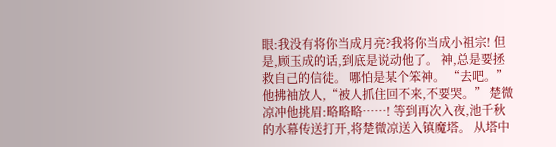眼:我没有将你当成月亮?我将你当成小祖宗! 但是,顾玉成的话,到底是说动他了。 神,总是要拯救自己的信徒。 哪怕是某个笨神。 “去吧。”他拂袖放人,“被人抓住回不来,不要哭。” 楚微凉冲他挑眉:略略略……! 等到再次入夜,池千秋的水幕传送打开,将楚微凉送入镇魔塔。 从塔中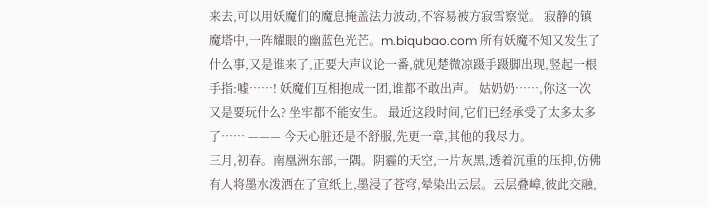来去,可以用妖魔们的魔息掩盖法力波动,不容易被方寂雪察觉。 寂静的镇魔塔中,一阵耀眼的幽蓝色光芒。m.biqubao.com 所有妖魔不知又发生了什么事,又是谁来了,正要大声议论一番,就见楚微凉蹑手蹑脚出现,竖起一根手指:嘘……! 妖魔们互相抱成一团,谁都不敢出声。 姑奶奶……,你这一次又是要玩什么? 坐牢都不能安生。 最近这段时间,它们已经承受了太多太多了…… ——— 今天心脏还是不舒服,先更一章,其他的我尽力。
三月,初春。南凰洲东部,一隅。阴霾的天空,一片灰黑,透着沉重的压抑,仿佛有人将墨水泼洒在了宣纸上,墨浸了苍穹,晕染出云层。云层叠嶂,彼此交融,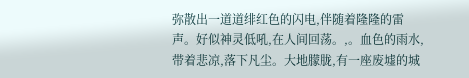弥散出一道道绯红色的闪电,伴随着隆隆的雷声。好似神灵低吼,在人间回荡。,。血色的雨水,带着悲凉,落下凡尘。大地朦胧,有一座废墟的城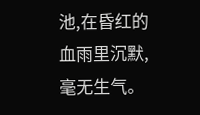池,在昏红的血雨里沉默,毫无生气。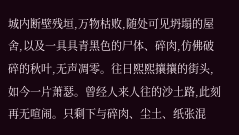城内断壁残垣,万物枯败,随处可见坍塌的屋舍,以及一具具青黑色的尸体、碎肉,仿佛破碎的秋叶,无声凋零。往日熙熙攘攘的街头,如今一片萧瑟。曾经人来人往的沙土路,此刻再无喧闹。只剩下与碎肉、尘土、纸张混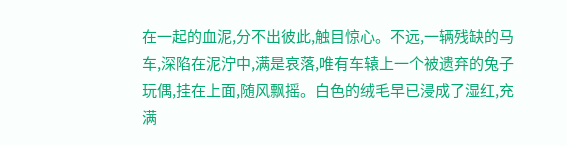在一起的血泥,分不出彼此,触目惊心。不远,一辆残缺的马车,深陷在泥泞中,满是哀落,唯有车辕上一个被遗弃的兔子玩偶,挂在上面,随风飘摇。白色的绒毛早已浸成了湿红,充满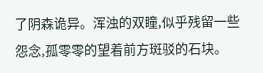了阴森诡异。浑浊的双瞳,似乎残留一些怨念,孤零零的望着前方斑驳的石块。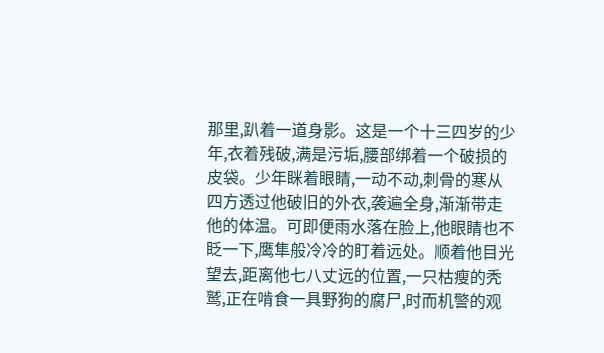那里,趴着一道身影。这是一个十三四岁的少年,衣着残破,满是污垢,腰部绑着一个破损的皮袋。少年眯着眼睛,一动不动,刺骨的寒从四方透过他破旧的外衣,袭遍全身,渐渐带走他的体温。可即便雨水落在脸上,他眼睛也不眨一下,鹰隼般冷冷的盯着远处。顺着他目光望去,距离他七八丈远的位置,一只枯瘦的秃鹫,正在啃食一具野狗的腐尸,时而机警的观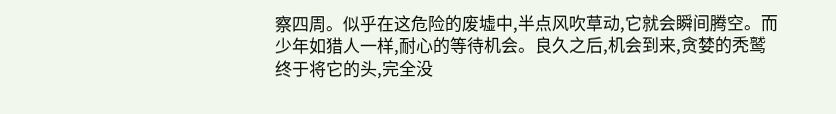察四周。似乎在这危险的废墟中,半点风吹草动,它就会瞬间腾空。而少年如猎人一样,耐心的等待机会。良久之后,机会到来,贪婪的秃鹫终于将它的头,完全没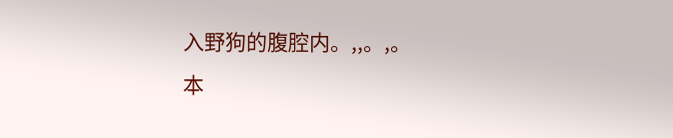入野狗的腹腔内。,,。,。
本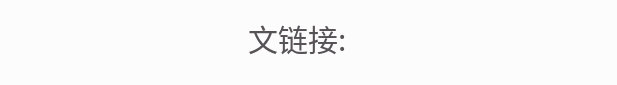文链接: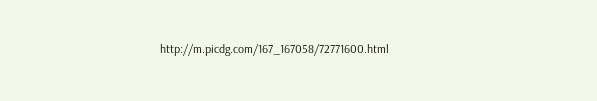http://m.picdg.com/167_167058/72771600.html